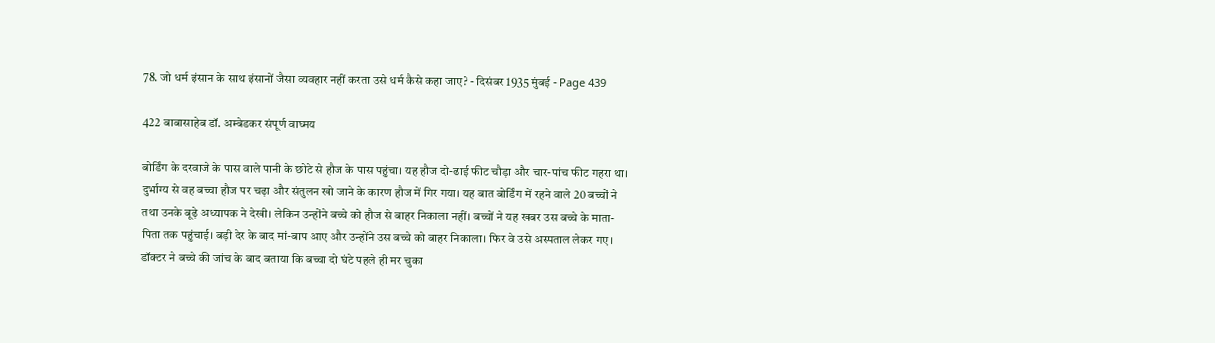78. जो धर्म इंसान के साथ इंसानों जैसा व्यवहार नहीं करता उसे धर्म कैसे कहा जाए? - दिसंबर 1935 मुंबई - Page 439

422 बाबासाहेब डॉ. अम्बेडकर संपूर्ण वाघ्मय

बोर्डिंग के दरवाजे के पास वाले पानी के छोटे से हौज के पास पहुंचा। यह हौज दो-ढाई फीट चौड़ा और चार-पांच फीट गहरा था। दुर्भाग्य से वह बच्चा हौज पर चढ़ा और संतुलन खो जाने के कारण हौज में गिर गया। यह बात बोर्डिंग में रहने वाले 20 बच्चों ने तथा उनके बूढ़े अध्यापक ने देखी। लेकिन उन्होंने बच्चे को हौज से बाहर निकाला नहीं। बच्चों ने यह खबर उस बच्चे के माता-पिता तक पहुंचाई। बड़ी देर के बाद मां-बाप आए और उन्होंने उस बच्चे को बाहर निकाला। फिर वे उसे अस्पताल लेकर गए। डॉक्टर ने बच्चे की जांच के बाद बताया कि बच्चा दो घंटे पहले ही मर चुका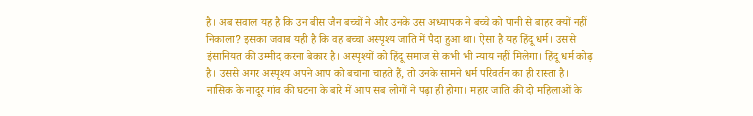है। अब सवाल यह है कि उन बीस जैन बच्चों ने और उनके उस अध्यापक ने बच्चे को पानी से बाहर क्यों नहीं निकाला? इसका जवाब यही है कि वह बच्चा अस्पृश्य जाति में पैदा हुआ था। ऐसा है यह हिंदू धर्म। उससे इंसानियत की उम्मीद करना बेकार है। अस्पृश्यों को हिंदू समाज से कभी भी न्याय नहीं मिलेगा। हिंदू धर्म कोढ़ है। उससे अगर अस्पृश्य अपने आप को बचाना चाहते हैं, तो उनके सामने धर्म परिवर्तन का ही रास्ता है। नासिक के नादूर गांव की घटना के बारे में आप सब लोगों ने पढ़ा ही होगा। महार जाति की दो महिलाओं के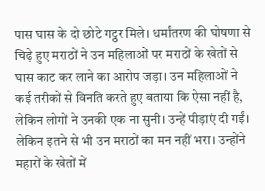पास घास के दो छोटे गट्ठर मिले। धर्मांतरण की घोषणा से चिढ़े हुए मराठों ने उन महिलाओं पर मराठों के खेतों से घास काट कर लाने का आरोप जड़ा। उन महिलाओं ने कई तरीकों से विनति करते हुए बताया कि ऐसा नहीं है, लेकिन लोगों ने उनकी एक ना सुनी। उन्हें पीड़ाएं दी गईं। लेकिन इतने से भी उन मराठों का मन नहीं भरा। उन्होंने महारों के खेतों में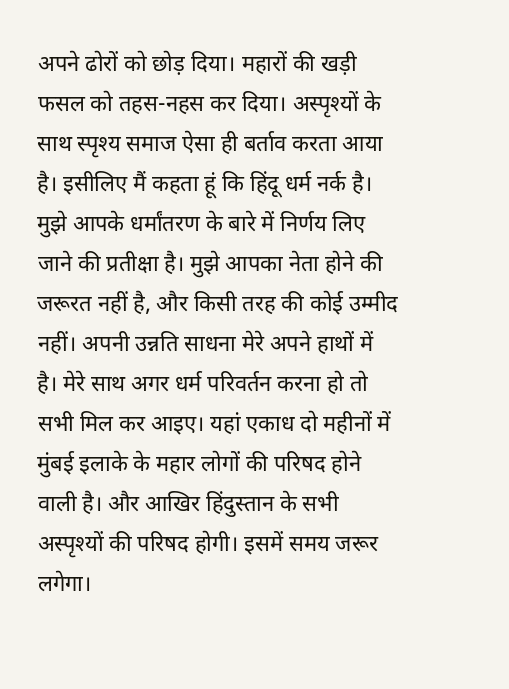अपने ढोरों को छोड़ दिया। महारों की खड़ी फसल को तहस-नहस कर दिया। अस्पृश्यों के साथ स्पृश्य समाज ऐसा ही बर्ताव करता आया है। इसीलिए मैं कहता हूं कि हिंदू धर्म नर्क है। मुझे आपके धर्मांतरण के बारे में निर्णय लिए जाने की प्रतीक्षा है। मुझे आपका नेता होने की जरूरत नहीं है, और किसी तरह की कोई उम्मीद नहीं। अपनी उन्नति साधना मेरे अपने हाथों में है। मेरे साथ अगर धर्म परिवर्तन करना हो तो सभी मिल कर आइए। यहां एकाध दो महीनों में मुंबई इलाके के महार लोगों की परिषद होने वाली है। और आखिर हिंदुस्तान के सभी अस्पृश्यों की परिषद होगी। इसमें समय जरूर लगेगा।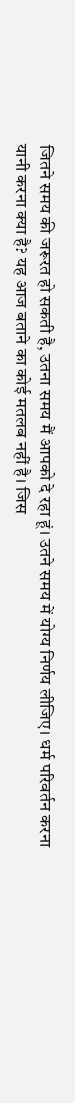जितने समय की जरूरत हो सकती है, उतना समय मैं आपको दे रहा हूं। उतने समय में योग्य निर्णय लीजिए। धर्म परिवर्तन करना यानी करना क्या है? यह आज बताने का कोई मतलब नहीं है। जिस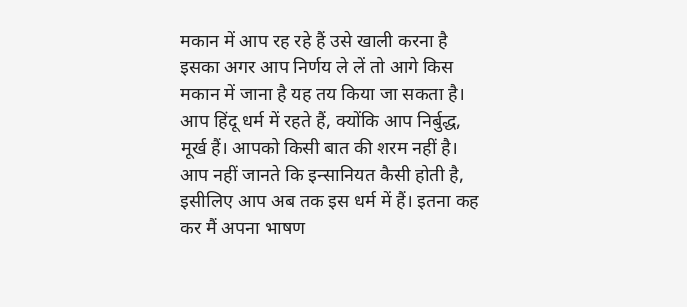मकान में आप रह रहे हैं उसे खाली करना है इसका अगर आप निर्णय ले लें तो आगे किस मकान में जाना है यह तय किया जा सकता है। आप हिंदू धर्म में रहते हैं, क्योंकि आप निर्बुद्ध, मूर्ख हैं। आपको किसी बात की शरम नहीं है। आप नहीं जानते कि इन्सानियत कैसी होती है, इसीलिए आप अब तक इस धर्म में हैं। इतना कह कर मैं अपना भाषण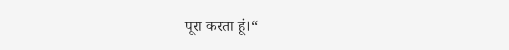पूरा करता हूं।“